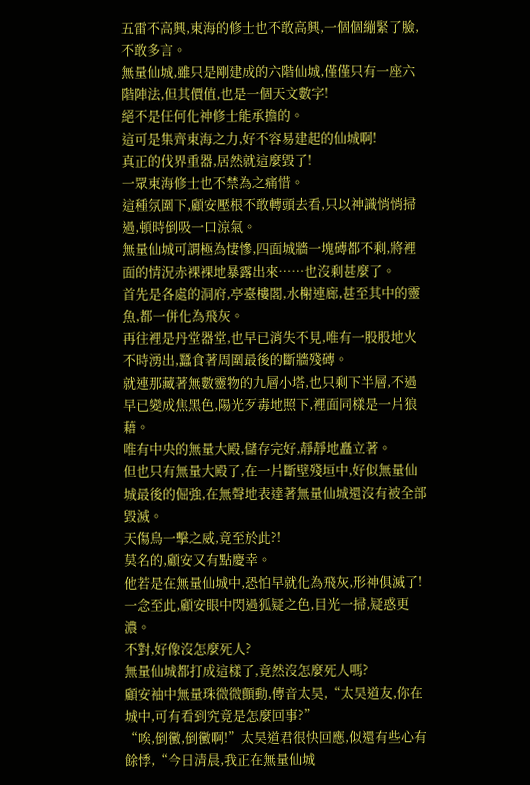五雷不高興,東海的修士也不敢高興,一個個繃緊了臉,不敢多言。
無量仙城,雖只是剛建成的六階仙城,僅僅只有一座六階陣法,但其價值,也是一個天文數字!
絕不是任何化神修士能承擔的。
這可是集齊東海之力,好不容易建起的仙城啊!
真正的伐界重器,居然就這麼毀了!
一眾東海修士也不禁為之痛惜。
這種氛圍下,顧安壓根不敢轉頭去看,只以神識悄悄掃過,頓時倒吸一口涼氣。
無量仙城可謂極為悽慘,四面城牆一塊磚都不剩,將裡面的情況赤裸裸地暴露出來……也沒剩甚麼了。
首先是各處的洞府,亭臺樓閣,水榭連廊,甚至其中的靈魚,都一併化為飛灰。
再往裡是丹堂器堂,也早已消失不見,唯有一股股地火不時湧出,蠶食著周圍最後的斷牆殘磚。
就連那藏著無數靈物的九層小塔,也只剩下半層,不過早已變成焦黑色,陽光歹毒地照下,裡面同樣是一片狼藉。
唯有中央的無量大殿,儲存完好,靜靜地矗立著。
但也只有無量大殿了,在一片斷壁殘垣中,好似無量仙城最後的倔強,在無聲地表達著無量仙城還沒有被全部毀滅。
天傷鳥一擊之威,竟至於此?!
莫名的,顧安又有點慶幸。
他若是在無量仙城中,恐怕早就化為飛灰,形神俱滅了!
一念至此,顧安眼中閃過狐疑之色,目光一掃,疑惑更濃。
不對,好像沒怎麼死人?
無量仙城都打成這樣了,竟然沒怎麼死人嗎?
顧安袖中無量珠微微顫動,傳音太昊,“太昊道友,你在城中,可有看到究竟是怎麼回事?”
“唉,倒黴,倒黴啊!”太昊道君很快回應,似還有些心有餘悸,“今日清晨,我正在無量仙城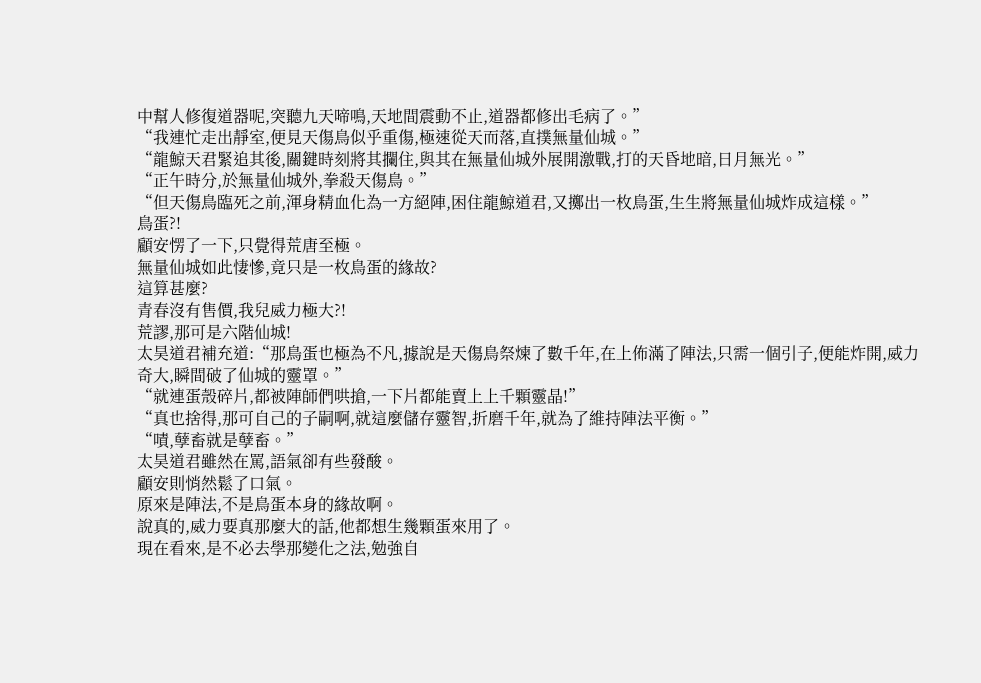中幫人修復道器呢,突聽九天啼鳴,天地間震動不止,道器都修出毛病了。”
“我連忙走出靜室,便見天傷鳥似乎重傷,極速從天而落,直撲無量仙城。”
“龍鯨天君緊追其後,關鍵時刻將其攔住,與其在無量仙城外展開激戰,打的天昏地暗,日月無光。”
“正午時分,於無量仙城外,拳殺天傷鳥。”
“但天傷鳥臨死之前,渾身精血化為一方絕陣,困住龍鯨道君,又擲出一枚鳥蛋,生生將無量仙城炸成這樣。”
鳥蛋?!
顧安愣了一下,只覺得荒唐至極。
無量仙城如此悽慘,竟只是一枚鳥蛋的緣故?
這算甚麼?
青春沒有售價,我兒威力極大?!
荒謬,那可是六階仙城!
太昊道君補充道:“那鳥蛋也極為不凡,據說是天傷鳥祭煉了數千年,在上佈滿了陣法,只需一個引子,便能炸開,威力奇大,瞬間破了仙城的靈罩。”
“就連蛋殼碎片,都被陣師們哄搶,一下片都能賣上上千顆靈晶!”
“真也捨得,那可自己的子嗣啊,就這麼儲存靈智,折磨千年,就為了維持陣法平衡。”
“嘖,孽畜就是孽畜。”
太昊道君雖然在罵,語氣卻有些發酸。
顧安則悄然鬆了口氣。
原來是陣法,不是鳥蛋本身的緣故啊。
說真的,威力要真那麼大的話,他都想生幾顆蛋來用了。
現在看來,是不必去學那變化之法,勉強自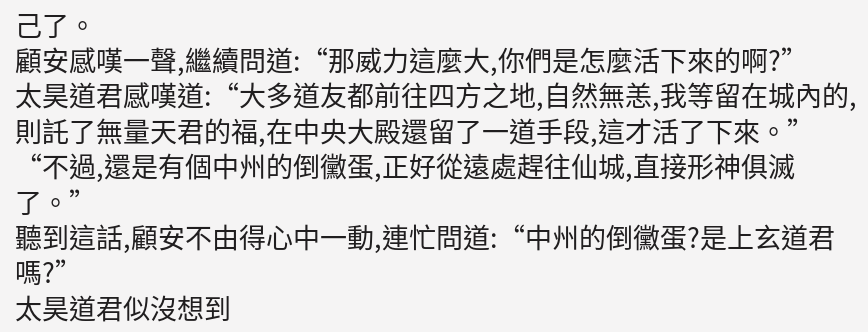己了。
顧安感嘆一聲,繼續問道:“那威力這麼大,你們是怎麼活下來的啊?”
太昊道君感嘆道:“大多道友都前往四方之地,自然無恙,我等留在城內的,則託了無量天君的福,在中央大殿還留了一道手段,這才活了下來。”
“不過,還是有個中州的倒黴蛋,正好從遠處趕往仙城,直接形神俱滅了。”
聽到這話,顧安不由得心中一動,連忙問道:“中州的倒黴蛋?是上玄道君嗎?”
太昊道君似沒想到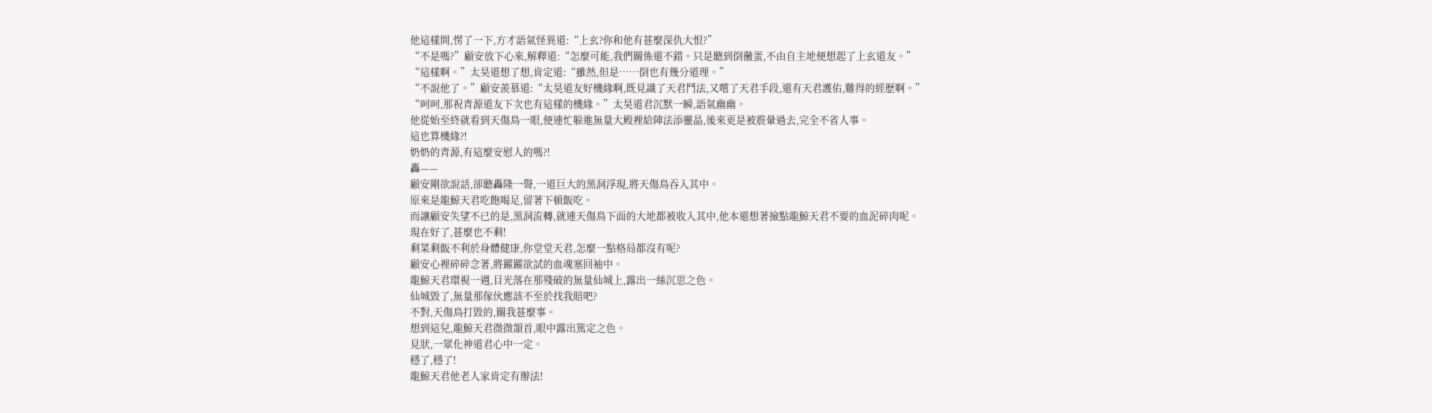他這樣問,愣了一下,方才語氣怪異道:“上玄?你和他有甚麼深仇大恨?”
“不是嗎?”顧安放下心來,解釋道:“怎麼可能,我們關係還不錯。只是聽到倒黴蛋,不由自主地便想起了上玄道友。”
“這樣啊。”太昊道想了想,肯定道:“雖然,但是……倒也有幾分道理。”
“不說他了。”顧安羨慕道:“太昊道友好機緣啊,既見識了天君鬥法,又嚐了天君手段,還有天君護佑,難得的經歷啊。”
“呵呵,那祝青源道友下次也有這樣的機緣。”太昊道君沉默一瞬,語氣幽幽。
他從始至終就看到天傷鳥一眼,便連忙躲進無量大殿裡給陣法添靈晶,後來更是被震暈過去,完全不省人事。
這也算機緣?!
奶奶的青源,有這麼安慰人的嗎?!
轟——
顧安剛欲說話,卻聽轟隆一聲,一道巨大的黑洞浮現,將天傷鳥吞入其中。
原來是龍鯨天君吃飽喝足,留著下頓飯吃。
而讓顧安失望不已的是,黑洞流轉,就連天傷鳥下面的大地都被收入其中,他本還想著撿點龍鯨天君不要的血泥碎肉呢。
現在好了,甚麼也不剩!
剩菜剩飯不利於身體健康,你堂堂天君,怎麼一點格局都沒有呢?
顧安心裡碎碎念著,將躍躍欲試的血魂塞回袖中。
龍鯨天君環視一週,目光落在那殘破的無量仙城上,露出一絲沉思之色。
仙城毀了,無量那傢伙應該不至於找我賠吧?
不對,天傷鳥打毀的,關我甚麼事。
想到這兒,龍鯨天君微微頷首,眼中露出篤定之色。
見狀,一眾化神道君心中一定。
穩了,穩了!
龍鯨天君他老人家肯定有辦法!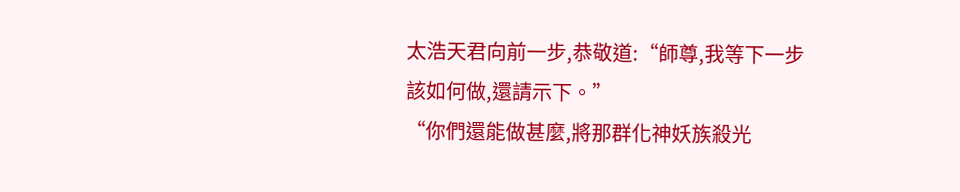太浩天君向前一步,恭敬道:“師尊,我等下一步該如何做,還請示下。”
“你們還能做甚麼,將那群化神妖族殺光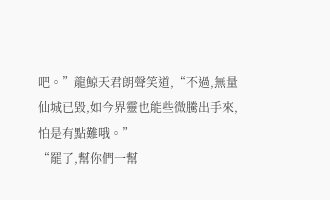吧。”龍鯨天君朗聲笑道,“不過,無量仙城已毀,如今界靈也能些微騰出手來,怕是有點難哦。”
“罷了,幫你們一幫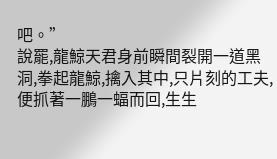吧。”
說罷,龍鯨天君身前瞬間裂開一道黑洞,拳起龍鯨,擒入其中,只片刻的工夫,便抓著一鵬一蝠而回,生生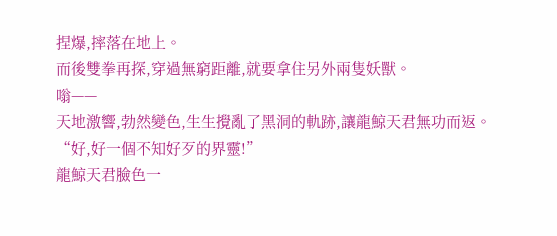捏爆,摔落在地上。
而後雙拳再探,穿過無窮距離,就要拿住另外兩隻妖獸。
嗡——
天地激響,勃然變色,生生攪亂了黑洞的軌跡,讓龍鯨天君無功而返。
“好,好一個不知好歹的界靈!”
龍鯨天君臉色一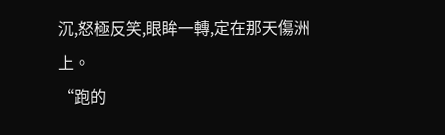沉,怒極反笑,眼眸一轉,定在那天傷洲上。
“跑的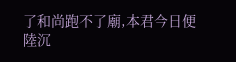了和尚跑不了廟,本君今日便陸沉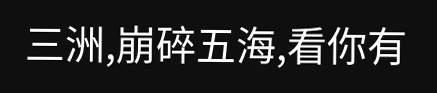三洲,崩碎五海,看你有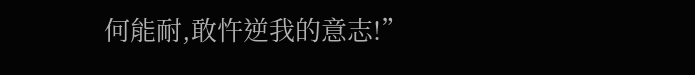何能耐,敢忤逆我的意志!”